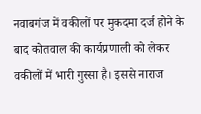नवाबगंज में वकीलों पर मुकदमा दर्ज होने के बाद कोतवाल की कार्यप्रणाली को लेकर वकीलों में भारी गुस्सा है। इससे नाराज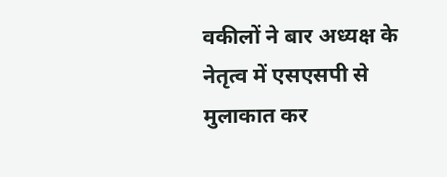वकीलों ने बार अध्यक्ष के नेतृत्व में एसएसपी से मुलाकात कर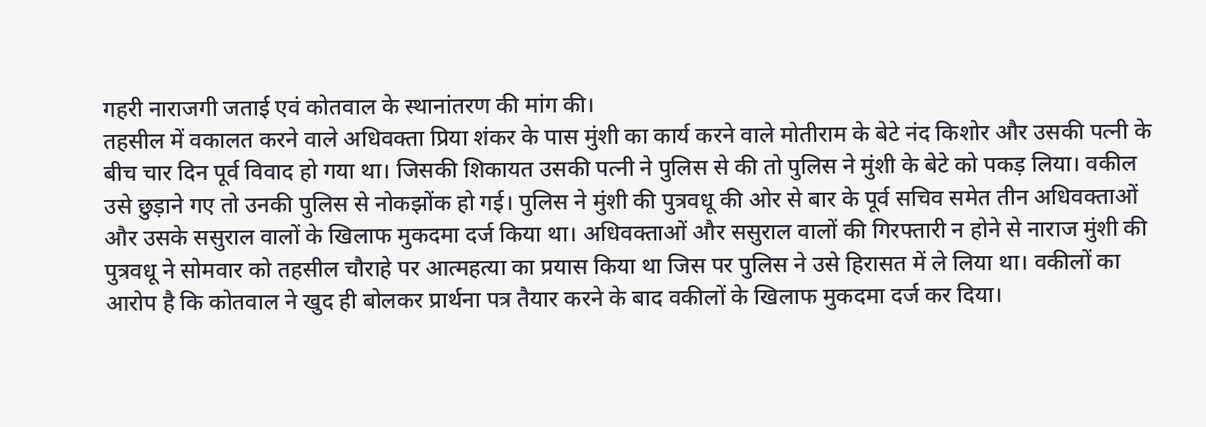गहरी नाराजगी जताई एवं कोतवाल के स्थानांतरण की मांग की।
तहसील में वकालत करने वाले अधिवक्ता प्रिया शंकर के पास मुंशी का कार्य करने वाले मोतीराम के बेटे नंद किशोर और उसकी पत्नी के बीच चार दिन पूर्व विवाद हो गया था। जिसकी शिकायत उसकी पत्नी ने पुलिस से की तो पुलिस ने मुंशी के बेटे को पकड़ लिया। वकील उसे छुड़ाने गए तो उनकी पुलिस से नोकझोंक हो गई। पुलिस ने मुंशी की पुत्रवधू की ओर से बार के पूर्व सचिव समेत तीन अधिवक्ताओं और उसके ससुराल वालों के खिलाफ मुकदमा दर्ज किया था। अधिवक्ताओं और ससुराल वालों की गिरफ्तारी न होने से नाराज मुंशी की पुत्रवधू ने सोमवार को तहसील चौराहे पर आत्महत्या का प्रयास किया था जिस पर पुलिस ने उसे हिरासत में ले लिया था। वकीलों का आरोप है कि कोतवाल ने खुद ही बोलकर प्रार्थना पत्र तैयार करने के बाद वकीलों के खिलाफ मुकदमा दर्ज कर दिया।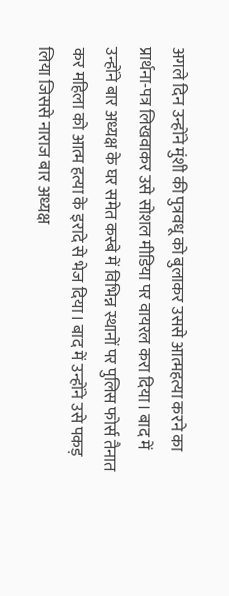अगले दिन उन्होंने मुंशी की पुत्रवधू को बुलाकर उससे आत्महत्या करने का प्रार्थना-पत्र लिखवाकर उसे सोशल मीडिया पर वायरल करा दिया। बाद में उन्होंने बार अध्यक्ष के घर समेत कस्बे में विभिन्न स्थानों पर पुलिस फोर्स तैनात कर महिला को आत्म हत्या के इरादे से भेज दिया। बाद में उन्होंने उसे पकड़ लिया जिससे नाराज बार अध्यक्ष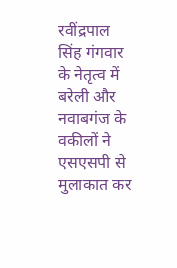रवींद्रपाल सिंह गंगवार के नेतृत्व में बरेली और नवाबगंज के वकीलों ने एसएसपी से मुलाकात कर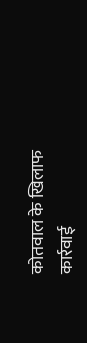कोतवाल के खिलाफ कार्रवाई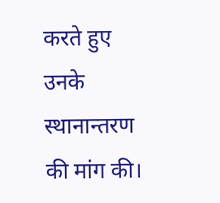करते हुए उनके स्थानान्तरण की मांग की।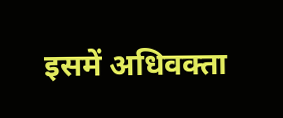इसमें अधिवक्ता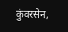कुंवरसेन,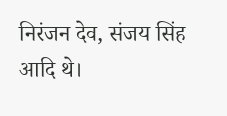निरंजन देव, संजय सिंह आदि थे।